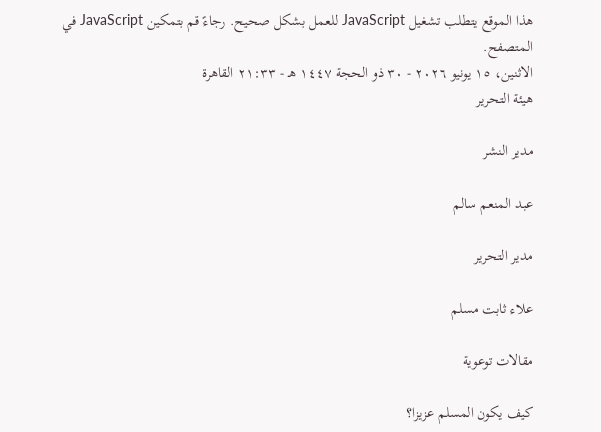هذا الموقع يتطلب تشغيل JavaScript للعمل بشكل صحيح. رجاءً قم بتمكين JavaScript في المتصفح.
الاثنين، ١٥ يونيو ٢٠٢٦ - ٣٠ ذو الحجة ١٤٤٧ هـ - ٢١:٣٣ القاهرة
هيئة التحرير

مدير النشر

عبد المنعم سالم

مدير التحرير

علاء ثابت مسلم

مقالات توعوية

كيف يكون المسلم عزيزا؟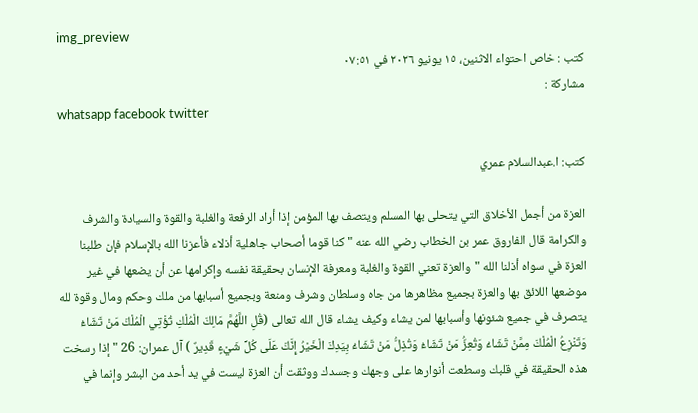img_preview
كتب : خاص احتواء الاثنين، ١٥ يونيو ٢٠٢٦ في ٠٧:٥١
مشاركة :
whatsapp facebook twitter

كتب: ا.عبدالسلام عمري

العزة من أجمل الأخلاق التي يتحلى بها المسلم ويتصف بها المؤمن إذا أراد الرفعة والغلبة والقوة والسيادة والشرف والكرامة قال الفاروق عمر بن الخطاب رضي الله عنه "كنا قوما أصحاب جاهلية أذلاء فأعزنا الله بالإسلام فإن طلبنا العزة في سواه أذلنا الله "والعزة تعني القوة والغلبة ومعرفة الإنسان بحقيقة نفسه وإكرامها عن أن يضعها في غير موضعها اللائق بها والعزة بجميع مظاهرها من جاه وسلطان وشرف ومنعة وبجميع أسبابها من ملك وحكم ومال وقوة لله يتصرف في جميع شئونها وأسبابها لمن يشاء وكيف يشاء قال الله تعالى (قُلِ اللَّهُمَّ مَالِكَ الْمُلْكِ تُؤْتِي الْمُلْكَ مَنْ تَشَاءُ وَتَنْزِعُ الْمُلْكَ مِمَّنْ تَشَاءُ وَتُعِزُّ مَنْ تَشَاءُ وَتُذِلُّ مَنْ تَشَاءُ بِيَدِكَ الْخَيْرُ إِنَّكَ عَلَى كُلِّ شَيْءٍ قَدِيرٌ ) آل عمران: 26 "إذا رسخت هذه الحقيقة في قلبك وسطعت أنوارها على وجهك وجسدك ووثقت أن العزة ليست في يد أحد من البشر وإنما في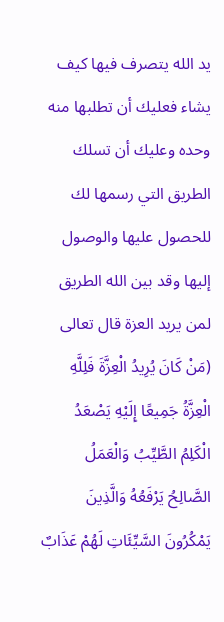يد الله يتصرف فيها كيف يشاء فعليك أن تطلبها منه وحده وعليك أن تسلك الطريق التي رسمها لك للحصول عليها والوصول إليها وقد بين الله الطريق لمن يريد العزة قال تعالى (مَنْ كَانَ يُرِيدُ الْعِزَّةَ فَلِلَّهِ الْعِزَّةُ جَمِيعًا إِلَيْهِ يَصْعَدُ الْكَلِمُ الطَّيِّبُ وَالْعَمَلُ الصَّالِحُ يَرْفَعُهُ وَالَّذِينَ يَمْكُرُونَ السَّيِّئَاتِ لَهُمْ عَذَابٌ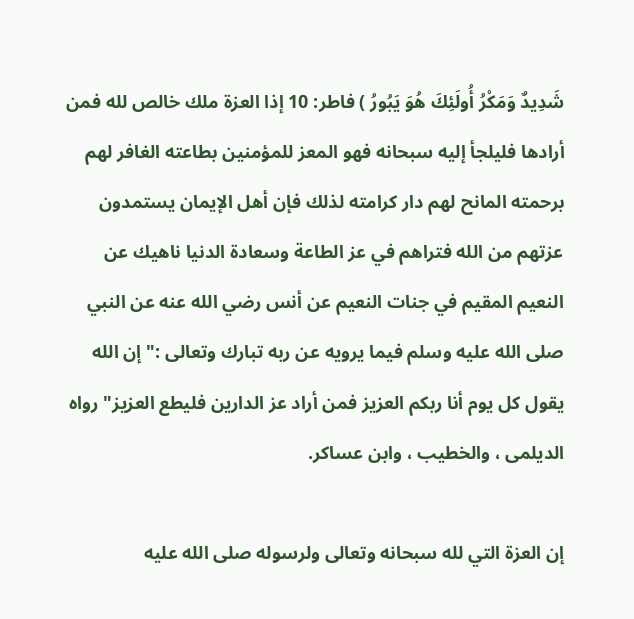شَدِيدٌ وَمَكْرُ أُولَئِكَ هُوَ يَبُورُ ) فاطر: 10 إذا العزة ملك خالص لله فمن أرادها فليلجأ إليه سبحانه فهو المعز للمؤمنين بطاعته الغافر لهم برحمته المانح لهم دار كرامته لذلك فإن أهل الإيمان يستمدون عزتهم من الله فتراهم في عز الطاعة وسعادة الدنيا ناهيك عن النعيم المقيم في جنات النعيم عن أنس رضي الله عنه عن النبي صلى الله عليه وسلم فيما يرويه عن ربه تبارك وتعالى :"إن الله يقول كل يوم أنا ربكم العزيز فمن أراد عز الدارين فليطع العزيز" رواه الديلمى ، والخطيب ، وابن عساكر.

إن العزة التي لله سبحانه وتعالى ولرسوله صلى الله عليه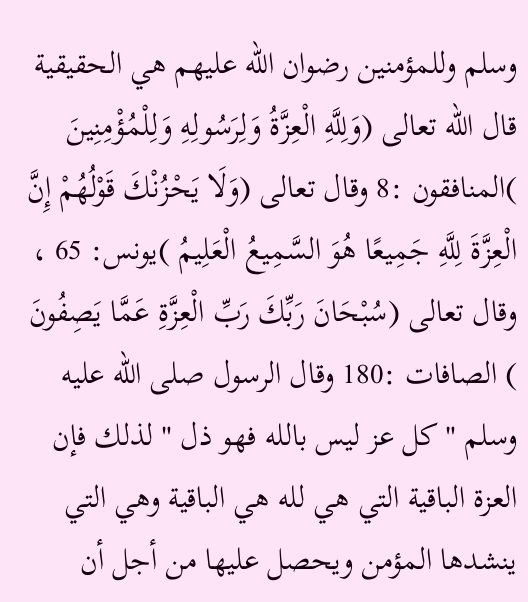وسلم وللمؤمنين رضوان الله عليهم هي الحقيقية قال الله تعالى (وَلِلَّهِ الْعِزَّةُ وَلِرَسُولِهِ وَلِلْمُؤْمِنِينَ )المنافقون :8 وقال تعالى (وَلَا يَحْزُنْكَ قَوْلُهُمْ إِنَّ الْعِزَّةَ لِلَّهِ جَمِيعًا هُوَ السَّمِيعُ الْعَلِيمُ )يونس: 65 ، وقال تعالى (سُبْحَانَ رَبِّكَ رَبِّ الْعِزَّةِ عَمَّا يَصِفُونَ ) الصافات :180 وقال الرسول صلى الله عليه وسلم "كل عز ليس بالله فهو ذل " لذلك فإن العزة الباقية التي هي لله هي الباقية وهي التي ينشدها المؤمن ويحصل عليها من أجل أن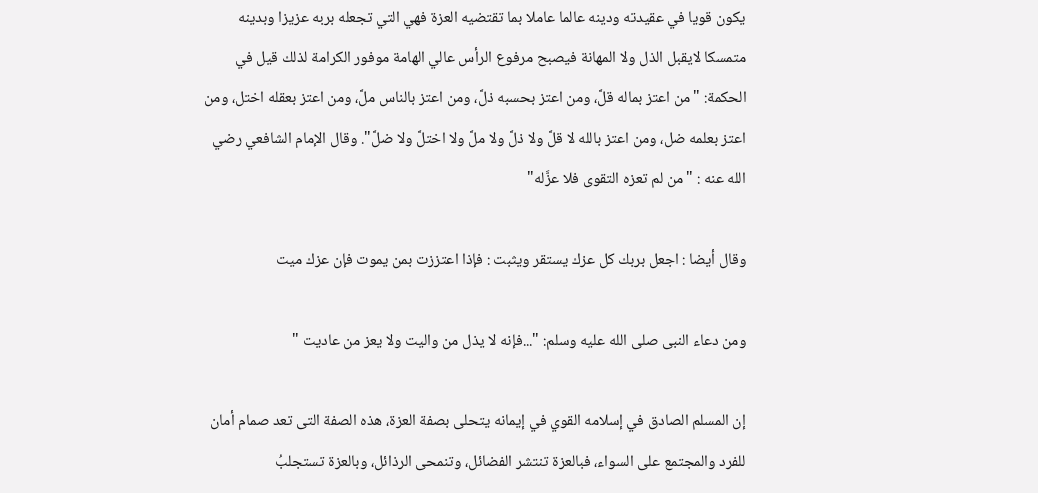يكون قويا في عقيدته ودينه عالما عاملا بما تقتضيه العزة فهي التي تجعله بربه عزيزا وبدينه متمسكا لايقبل الذل ولا المهانة فيصبح مرفوع الرأس عالي الهامة موفور الكرامة لذلك قيل في الحكمة: "من اعتز بماله قلَّ، ومن اعتز بحسبه ذلَّ، ومن اعتز بالناس ملَّ، ومن اعتز بعقله اختل، ومن اعتز بعلمه ضل، ومن اعتز بالله لا قلَّ ولا ذلَّ ولا ملَّ ولا اختلَّ ولا ضلَّ". وقال الإمام الشافعي رضي الله عنه : "من لم تعزه التقوى فلا عزَّله"

وقال أيضا : اجعل بربك كل عزك يستقر ويثبت : فإذا اعتززت بمن يموت فإن عزك ميت

ومن دعاء النبى صلى الله عليه وسلم: "...فإنه لا يذل من واليت ولا يعز من عاديت "

إن المسلم الصادق في إسلامه القوي في إيمانه يتحلى بصفة العزة، هذه الصفة التى تعد صمام أمان للفرد والمجتمع على السواء، فبالعزة تنتشر الفضائل، وتنمحى الرذائل، وبالعزة تستجلبُ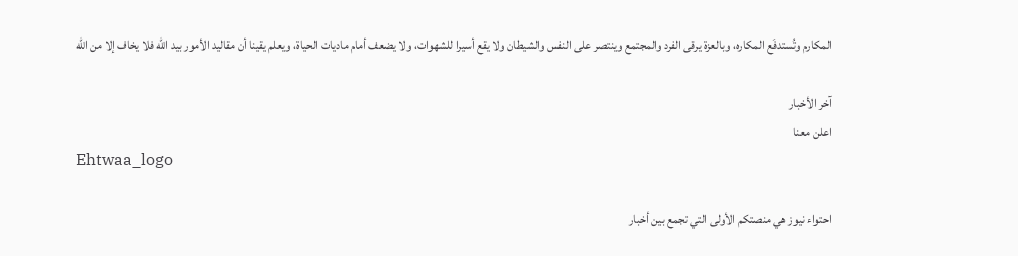المكارم وتُستدفَع المكاره، وبالعزة يرقى الفرد والمجتمع وينتصر على النفس والشيطان ولا يقع أسيرا للشهوات، ولا يضعف أمام ماديات الحياة، ويعلم يقينا أن مقاليد الأمور بيد الله فلا يخاف إلا من الله

آخر الأخبار
اعلن معنا
Ehtwaa_logo

احتواء نيوز هي منصتكم الأولى التي تجمع بين أخبار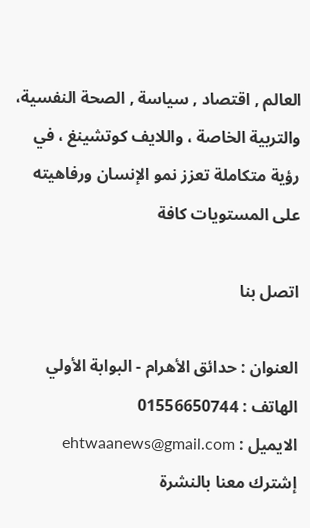العالم , اقتصاد , سياسة , الصحة النفسية، والتربية الخاصة ، واللايف كوتشينغ ، في رؤية متكاملة تعزز نمو الإنسان ورفاهيته على المستويات كافة

اتصل بنا

العنوان : حدائق الأهرام - البوابة الأولي
الهاتف : 01556650744
الايميل : ehtwaanews@gmail.com
إشترك معنا بالنشرة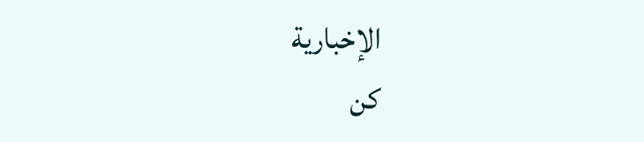الإخبارية
كن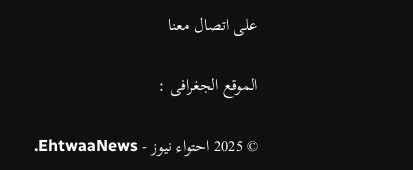على اتصال معنا

الموقع الجغرافى :

© 2025 احتواء نيوز - EhtwaaNews.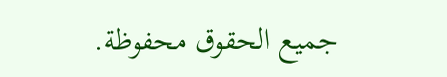جميع الحقوق محفوظة.